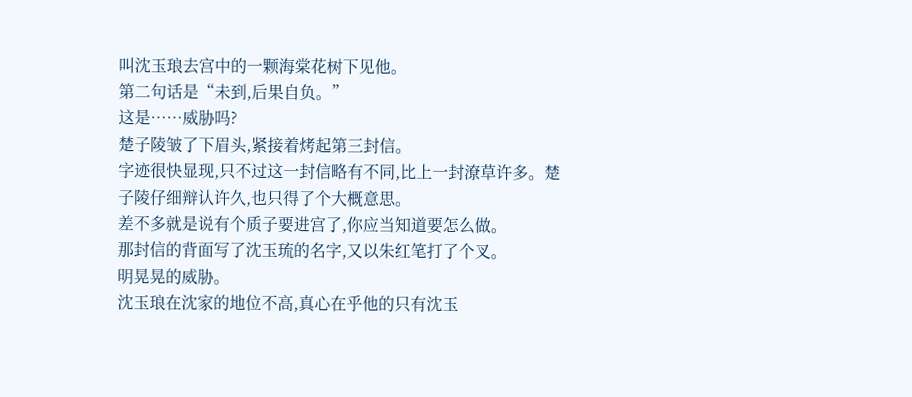叫沈玉琅去宫中的一颗海棠花树下见他。
第二句话是“未到,后果自负。”
这是……威胁吗?
楚子陵皱了下眉头,紧接着烤起第三封信。
字迹很快显现,只不过这一封信略有不同,比上一封潦草许多。楚子陵仔细辩认许久,也只得了个大概意思。
差不多就是说有个质子要进宫了,你应当知道要怎么做。
那封信的背面写了沈玉琉的名字,又以朱红笔打了个叉。
明晃晃的威胁。
沈玉琅在沈家的地位不高,真心在乎他的只有沈玉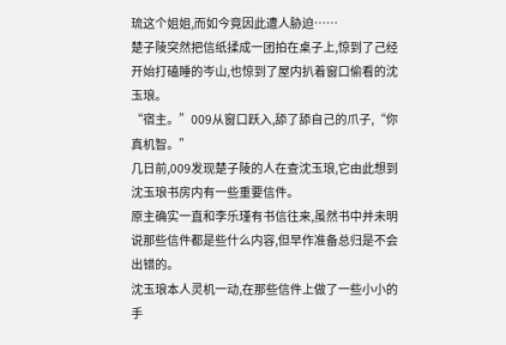琉这个姐姐,而如今竟因此遭人胁迫……
楚子陵突然把信纸揉成一团拍在桌子上,惊到了己经开始打磕睡的岑山,也惊到了屋内扒着窗口偷看的沈玉琅。
“宿主。”009从窗口跃入,舔了舔自己的爪子,“你真机智。”
几日前,009发现楚子陵的人在查沈玉琅,它由此想到沈玉琅书房内有一些重要信件。
原主确实一直和李乐瑾有书信往来,虽然书中并未明说那些信件都是些什么内容,但早作准备总归是不会出错的。
沈玉琅本人灵机一动,在那些信件上做了一些小小的手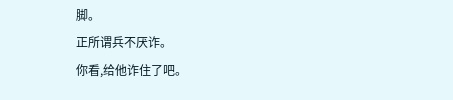脚。
正所谓兵不厌诈。
你看,给他诈住了吧。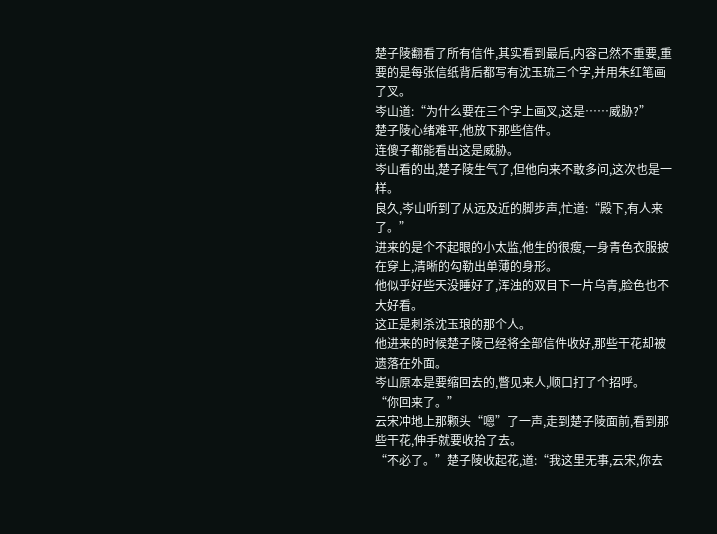楚子陵翻看了所有信件,其实看到最后,内容己然不重要,重要的是每张信纸背后都写有沈玉琉三个字,并用朱红笔画了叉。
岑山道:“为什么要在三个字上画叉,这是……威胁?”
楚子陵心绪难平,他放下那些信件。
连傻子都能看出这是威胁。
岑山看的出,楚子陵生气了,但他向来不敢多问,这次也是一样。
良久,岑山听到了从远及近的脚步声,忙道:“殿下,有人来了。”
进来的是个不起眼的小太监,他生的很瘦,一身青色衣服披在穿上,清晰的勾勒出单薄的身形。
他似乎好些天没睡好了,浑浊的双目下一片乌青,脸色也不大好看。
这正是刺杀沈玉琅的那个人。
他进来的时候楚子陵己经将全部信件收好,那些干花却被遗落在外面。
岑山原本是要缩回去的,瞥见来人,顺口打了个招呼。
“你回来了。”
云宋冲地上那颗头“嗯”了一声,走到楚子陵面前,看到那些干花,伸手就要收拾了去。
“不必了。”楚子陵收起花,道:“我这里无事,云宋,你去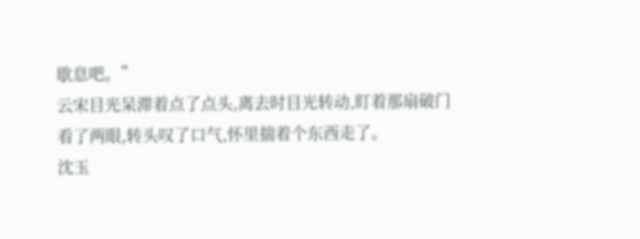歇息吧。”
云宋目光呆滞着点了点头,离去时目光转动,盯着那扇破门看了两眼,转头叹了口气,怀里揣着个东西走了。
沈玉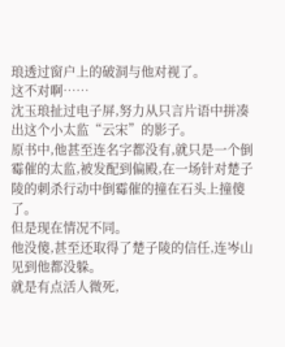琅透过窗户上的破洞与他对视了。
这不对啊……
沈玉琅扯过电子屏,努力从只言片语中拼凑出这个小太监“云宋”的影子。
原书中,他甚至连名字都没有,就只是一个倒霉催的太监,被发配到偏殿,在一场针对楚子陵的刺杀行动中倒霉催的撞在石头上撞傻了。
但是现在情况不同。
他没傻,甚至还取得了楚子陵的信任,连岑山见到他都没躲。
就是有点活人微死,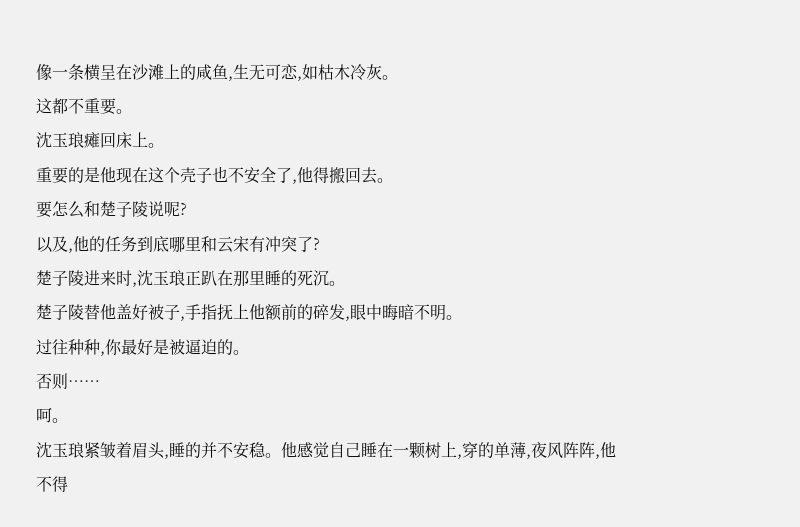像一条横呈在沙滩上的咸鱼,生无可恋,如枯木冷灰。
这都不重要。
沈玉琅瘫回床上。
重要的是他现在这个壳子也不安全了,他得搬回去。
要怎么和楚子陵说呢?
以及,他的任务到底哪里和云宋有冲突了?
楚子陵进来时,沈玉琅正趴在那里睡的死沉。
楚子陵替他盖好被子,手指抚上他额前的碎发,眼中晦暗不明。
过往种种,你最好是被逼迫的。
否则……
呵。
沈玉琅紧皱着眉头,睡的并不安稳。他感觉自己睡在一颗树上,穿的单薄,夜风阵阵,他不得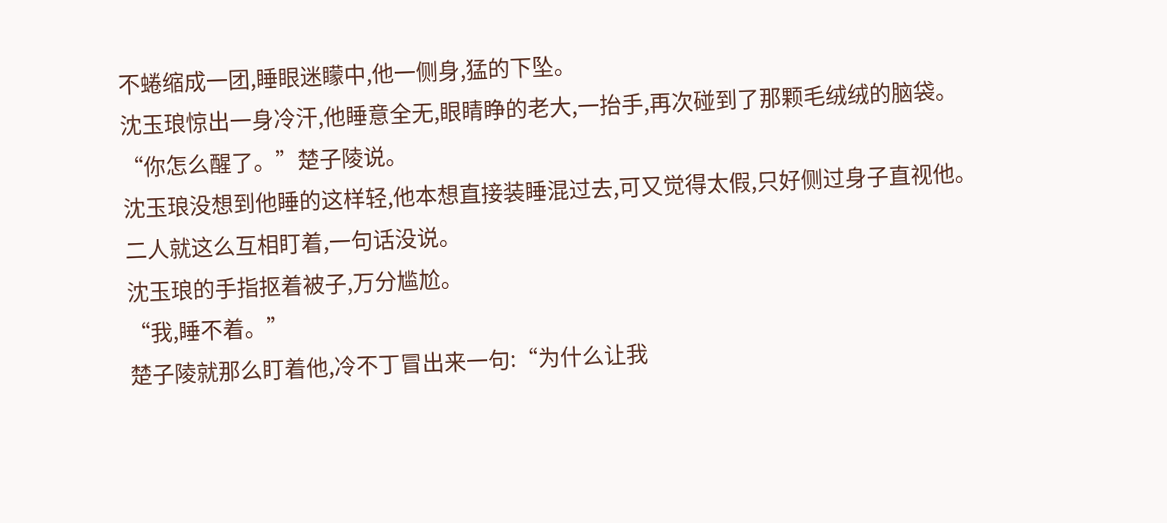不蜷缩成一团,睡眼迷矇中,他一侧身,猛的下坠。
沈玉琅惊出一身冷汗,他睡意全无,眼睛睁的老大,一抬手,再次碰到了那颗毛绒绒的脑袋。
“你怎么醒了。”楚子陵说。
沈玉琅没想到他睡的这样轻,他本想直接装睡混过去,可又觉得太假,只好侧过身子直视他。
二人就这么互相盯着,一句话没说。
沈玉琅的手指抠着被子,万分尴尬。
“我,睡不着。”
楚子陵就那么盯着他,冷不丁冒出来一句:“为什么让我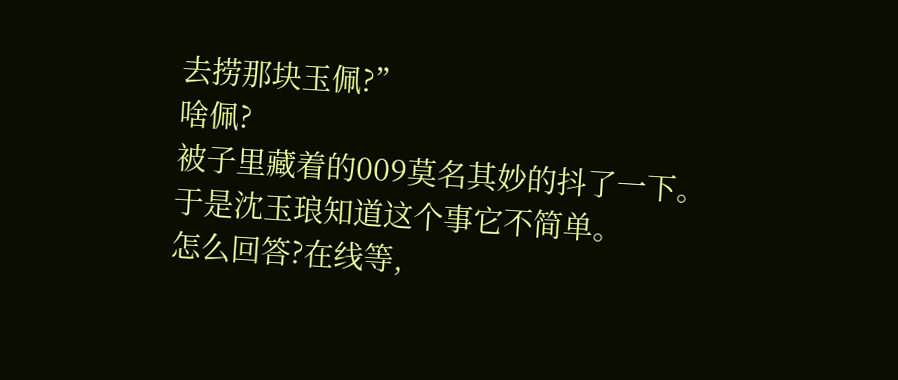去捞那块玉佩?”
啥佩?
被子里藏着的009莫名其妙的抖了一下。
于是沈玉琅知道这个事它不简单。
怎么回答?在线等,